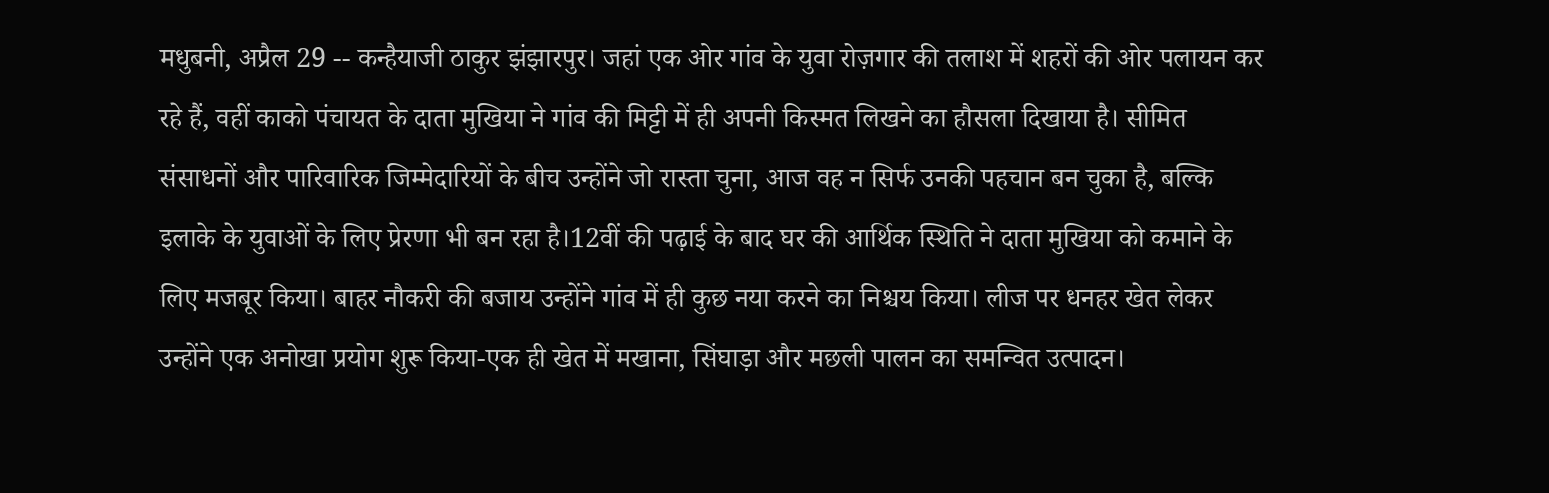मधुबनी, अप्रैल 29 -- कन्हैयाजी ठाकुर झंझारपुर। जहां एक ओर गांव के युवा रोज़गार की तलाश में शहरों की ओर पलायन कर रहे हैं, वहीं काको पंचायत के दाता मुखिया ने गांव की मिट्टी में ही अपनी किस्मत लिखने का हौसला दिखाया है। सीमित संसाधनों और पारिवारिक जिम्मेदारियों के बीच उन्होंने जो रास्ता चुना, आज वह न सिर्फ उनकी पहचान बन चुका है, बल्कि इलाके के युवाओं के लिए प्रेरणा भी बन रहा है।12वीं की पढ़ाई के बाद घर की आर्थिक स्थिति ने दाता मुखिया को कमाने के लिए मजबूर किया। बाहर नौकरी की बजाय उन्होंने गांव में ही कुछ नया करने का निश्चय किया। लीज पर धनहर खेत लेकर उन्होंने एक अनोखा प्रयोग शुरू किया-एक ही खेत में मखाना, सिंघाड़ा और मछली पालन का समन्वित उत्पादन।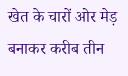खेत के चारों ओर मेड़ बनाकर करीब तीन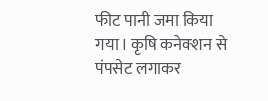फीट पानी जमा किया गया। कृषि कनेक्शन से पंपसेट लगाकर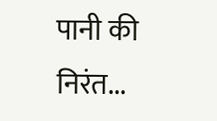पानी की निरंत...